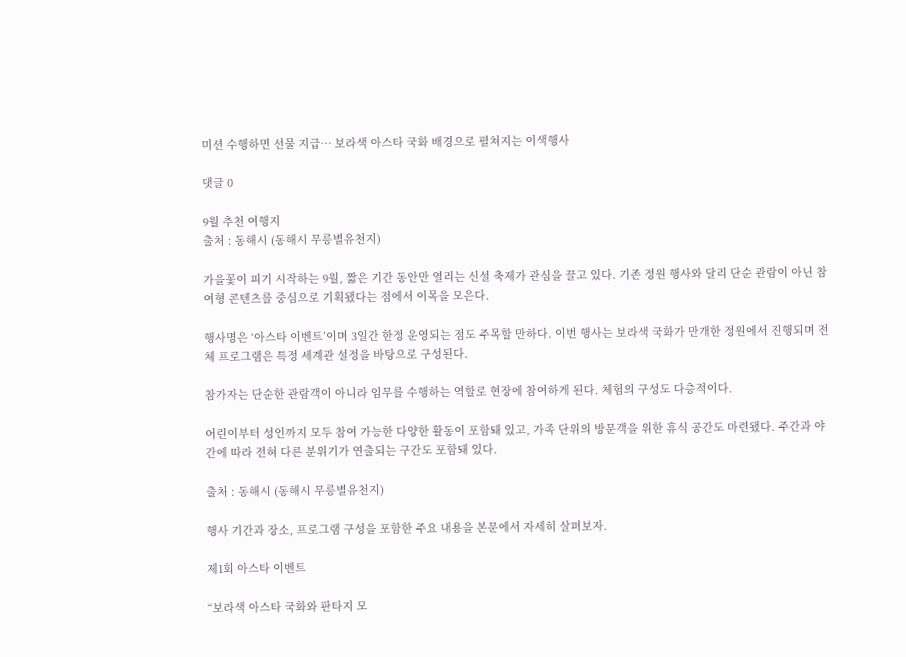미션 수행하면 선물 지급… 보라색 아스타 국화 배경으로 펼쳐지는 이색행사

댓글 0

9월 추천 여행지
출처 : 동해시 (동해시 무릉별유천지)

가을꽃이 피기 시작하는 9월, 짧은 기간 동안만 열리는 신설 축제가 관심을 끌고 있다. 기존 정원 행사와 달리 단순 관람이 아닌 참여형 콘텐츠를 중심으로 기획됐다는 점에서 이목을 모은다.

행사명은 ‘아스타 이벤트’이며 3일간 한정 운영되는 점도 주목할 만하다. 이번 행사는 보라색 국화가 만개한 정원에서 진행되며 전체 프로그램은 특정 세계관 설정을 바탕으로 구성된다.

참가자는 단순한 관람객이 아니라 임무를 수행하는 역할로 현장에 참여하게 된다. 체험의 구성도 다층적이다.

어린이부터 성인까지 모두 참여 가능한 다양한 활동이 포함돼 있고, 가족 단위의 방문객을 위한 휴식 공간도 마련됐다. 주간과 야간에 따라 전혀 다른 분위기가 연출되는 구간도 포함돼 있다.

출처 : 동해시 (동해시 무릉별유천지)

행사 기간과 장소, 프로그램 구성을 포함한 주요 내용을 본문에서 자세히 살펴보자.

제1회 아스타 이벤트

“보라색 아스타 국화와 판타지 모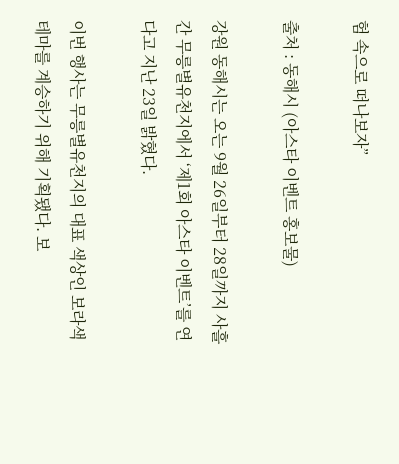험 속으로 떠나보자”

출처 : 동해시 (아스타 이벤트 홍보물)

강원 동해시는 오는 9월 26일부터 28일까지 사흘간 무릉별유천지에서 ‘제1회 아스타 이벤트’를 연다고 지난 23일 밝혔다.

이번 행사는 무릉별유천지의 대표 색상인 보라색 테마를 계승하기 위해 기획됐다. 보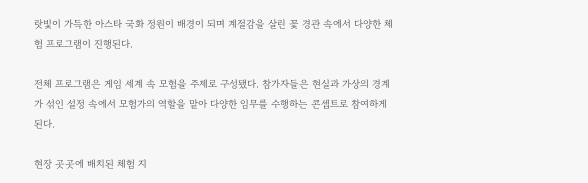랏빛이 가득한 아스타 국화 정원이 배경이 되며 계절감을 살린 꽃 경관 속에서 다양한 체험 프로그램이 진행된다.

전체 프로그램은 게임 세계 속 모험을 주제로 구성됐다. 참가자들은 현실과 가상의 경계가 섞인 설정 속에서 모험가의 역할을 맡아 다양한 임무를 수행하는 콘셉트로 참여하게 된다.

현장 곳곳에 배치된 체험 지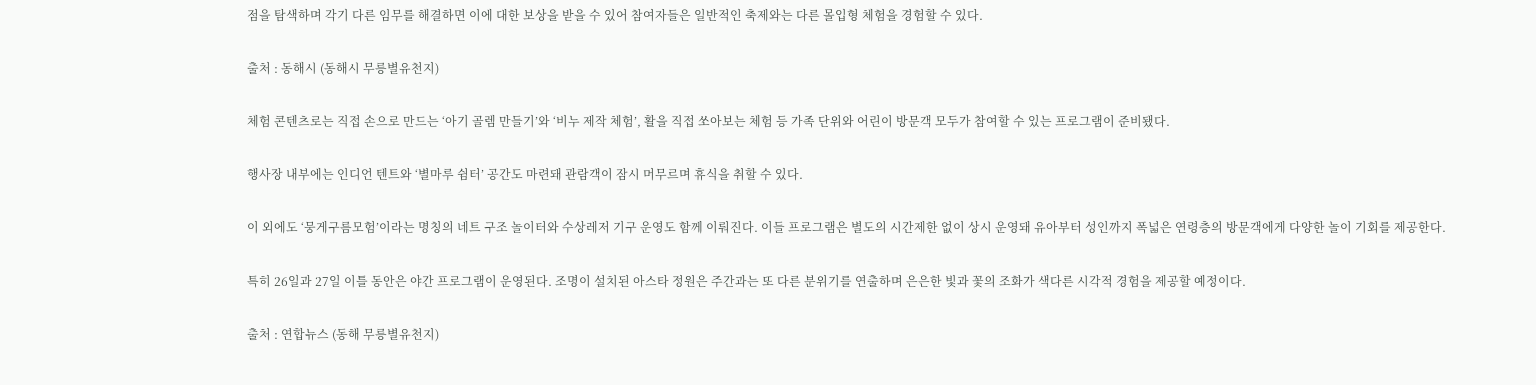점을 탐색하며 각기 다른 임무를 해결하면 이에 대한 보상을 받을 수 있어 참여자들은 일반적인 축제와는 다른 몰입형 체험을 경험할 수 있다.

출처 : 동해시 (동해시 무릉별유천지)

체험 콘텐츠로는 직접 손으로 만드는 ‘아기 골렘 만들기’와 ‘비누 제작 체험’, 활을 직접 쏘아보는 체험 등 가족 단위와 어린이 방문객 모두가 참여할 수 있는 프로그램이 준비됐다.

행사장 내부에는 인디언 텐트와 ‘별마루 쉼터’ 공간도 마련돼 관람객이 잠시 머무르며 휴식을 취할 수 있다.

이 외에도 ‘뭉게구름모험’이라는 명칭의 네트 구조 놀이터와 수상레저 기구 운영도 함께 이뤄진다. 이들 프로그램은 별도의 시간제한 없이 상시 운영돼 유아부터 성인까지 폭넓은 연령층의 방문객에게 다양한 놀이 기회를 제공한다.

특히 26일과 27일 이틀 동안은 야간 프로그램이 운영된다. 조명이 설치된 아스타 정원은 주간과는 또 다른 분위기를 연출하며 은은한 빛과 꽃의 조화가 색다른 시각적 경험을 제공할 예정이다.

출처 : 연합뉴스 (동해 무릉별유천지)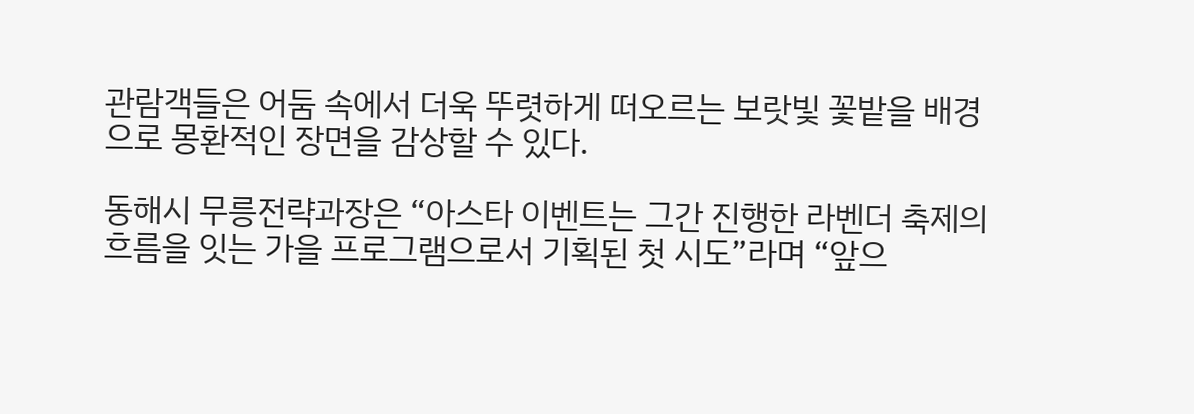관람객들은 어둠 속에서 더욱 뚜렷하게 떠오르는 보랏빛 꽃밭을 배경으로 몽환적인 장면을 감상할 수 있다.

동해시 무릉전략과장은 “아스타 이벤트는 그간 진행한 라벤더 축제의 흐름을 잇는 가을 프로그램으로서 기획된 첫 시도”라며 “앞으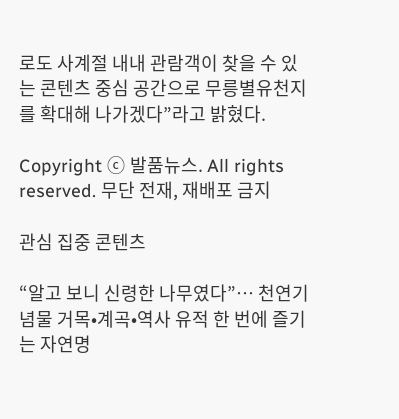로도 사계절 내내 관람객이 찾을 수 있는 콘텐츠 중심 공간으로 무릉별유천지를 확대해 나가겠다”라고 밝혔다.

Copyright ⓒ 발품뉴스. All rights reserved. 무단 전재, 재배포 금지

관심 집중 콘텐츠

“알고 보니 신령한 나무였다”… 천연기념물 거목•계곡•역사 유적 한 번에 즐기는 자연명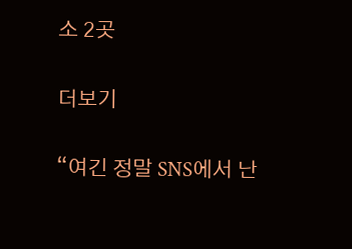소 2곳

더보기

“여긴 정말 SNS에서 난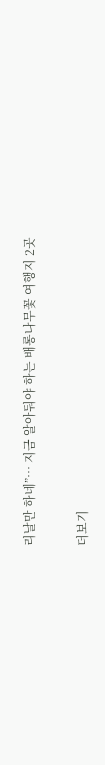리날만 하네”… 지금 알아둬야 하는 배롱나무꽃 여행지 2곳

더보기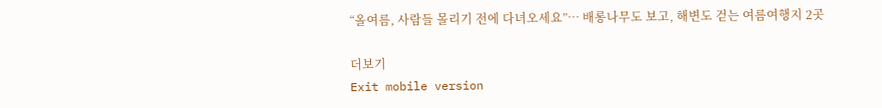“올여름, 사람들 몰리기 전에 다녀오세요”… 배롱나무도 보고, 해변도 걷는 여름여행지 2곳

더보기
Exit mobile version